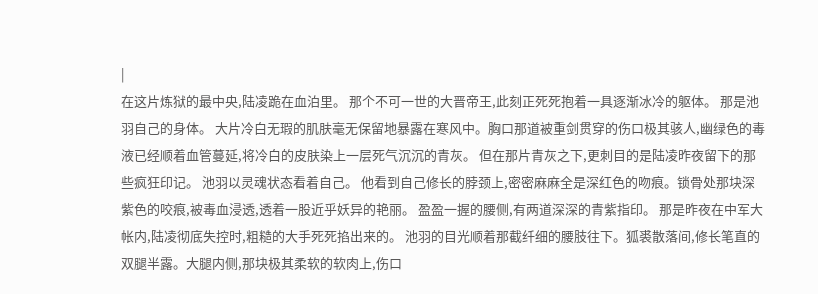|
在这片炼狱的最中央,陆凌跪在血泊里。 那个不可一世的大晋帝王,此刻正死死抱着一具逐渐冰冷的躯体。 那是池羽自己的身体。 大片冷白无瑕的肌肤毫无保留地暴露在寒风中。胸口那道被重剑贯穿的伤口极其骇人,幽绿色的毒液已经顺着血管蔓延,将冷白的皮肤染上一层死气沉沉的青灰。 但在那片青灰之下,更刺目的是陆凌昨夜留下的那些疯狂印记。 池羽以灵魂状态看着自己。 他看到自己修长的脖颈上,密密麻麻全是深红色的吻痕。锁骨处那块深紫色的咬痕,被毒血浸透,透着一股近乎妖异的艳丽。 盈盈一握的腰侧,有两道深深的青紫指印。 那是昨夜在中军大帐内,陆凌彻底失控时,粗糙的大手死死掐出来的。 池羽的目光顺着那截纤细的腰肢往下。狐裘散落间,修长笔直的双腿半露。大腿内侧,那块极其柔软的软肉上,伤口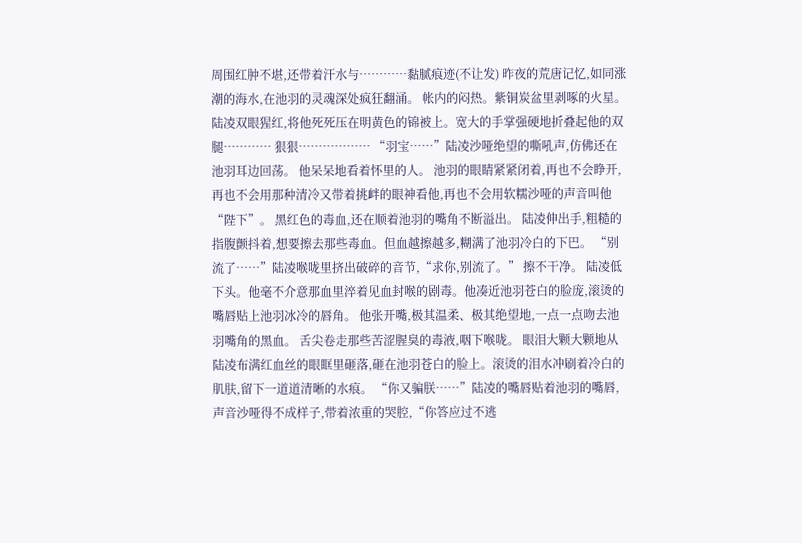周围红肿不堪,还带着汗水与…………黏腻痕迹(不让发) 昨夜的荒唐记忆,如同涨潮的海水,在池羽的灵魂深处疯狂翻涌。 帐内的闷热。紫铜炭盆里剥啄的火星。 陆凌双眼猩红,将他死死压在明黄色的锦被上。宽大的手掌强硬地折叠起他的双腿………… 狠狠……………… “羽宝……”陆凌沙哑绝望的嘶吼声,仿佛还在池羽耳边回荡。 他呆呆地看着怀里的人。 池羽的眼睛紧紧闭着,再也不会睁开,再也不会用那种清冷又带着挑衅的眼神看他,再也不会用软糯沙哑的声音叫他“陛下”。 黑红色的毒血,还在顺着池羽的嘴角不断溢出。 陆凌伸出手,粗糙的指腹颤抖着,想要擦去那些毒血。但血越擦越多,糊满了池羽冷白的下巴。 “别流了……”陆凌喉咙里挤出破碎的音节,“求你,别流了。” 擦不干净。 陆凌低下头。他毫不介意那血里淬着见血封喉的剧毒。他凑近池羽苍白的脸庞,滚烫的嘴唇贴上池羽冰冷的唇角。 他张开嘴,极其温柔、极其绝望地,一点一点吻去池羽嘴角的黑血。 舌尖卷走那些苦涩腥臭的毒液,咽下喉咙。 眼泪大颗大颗地从陆凌布满红血丝的眼眶里砸落,砸在池羽苍白的脸上。滚烫的泪水冲刷着冷白的肌肤,留下一道道清晰的水痕。 “你又骗朕……”陆凌的嘴唇贴着池羽的嘴唇,声音沙哑得不成样子,带着浓重的哭腔,“你答应过不逃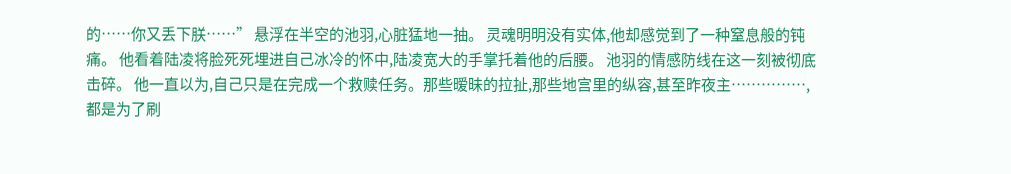的……你又丢下朕……” 悬浮在半空的池羽,心脏猛地一抽。 灵魂明明没有实体,他却感觉到了一种窒息般的钝痛。 他看着陆凌将脸死死埋进自己冰冷的怀中,陆凌宽大的手掌托着他的后腰。 池羽的情感防线在这一刻被彻底击碎。 他一直以为,自己只是在完成一个救赎任务。那些暧昧的拉扯,那些地宫里的纵容,甚至昨夜主……………,都是为了刷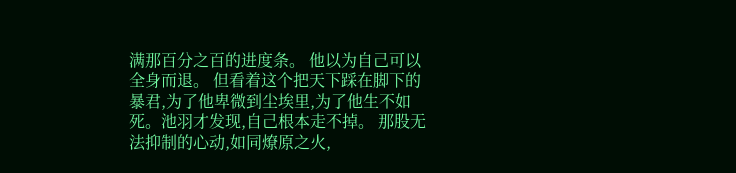满那百分之百的进度条。 他以为自己可以全身而退。 但看着这个把天下踩在脚下的暴君,为了他卑微到尘埃里,为了他生不如死。池羽才发现,自己根本走不掉。 那股无法抑制的心动,如同燎原之火,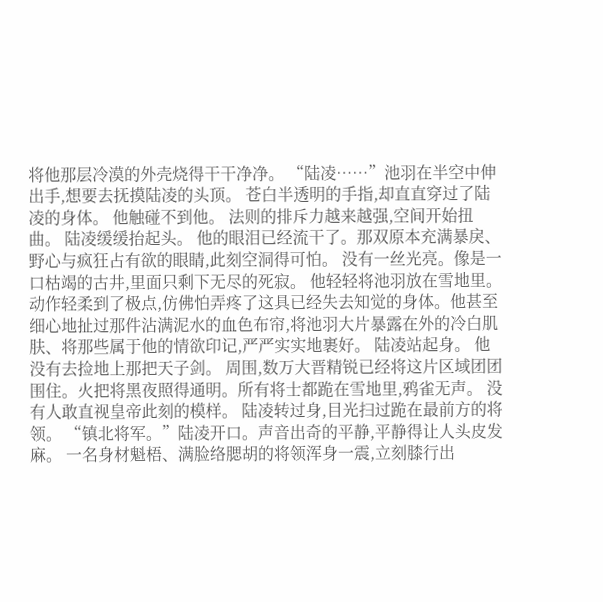将他那层冷漠的外壳烧得干干净净。 “陆凌……”池羽在半空中伸出手,想要去抚摸陆凌的头顶。 苍白半透明的手指,却直直穿过了陆凌的身体。 他触碰不到他。 法则的排斥力越来越强,空间开始扭曲。 陆凌缓缓抬起头。 他的眼泪已经流干了。那双原本充满暴戾、野心与疯狂占有欲的眼睛,此刻空洞得可怕。 没有一丝光亮。像是一口枯竭的古井,里面只剩下无尽的死寂。 他轻轻将池羽放在雪地里。动作轻柔到了极点,仿佛怕弄疼了这具已经失去知觉的身体。他甚至细心地扯过那件沾满泥水的血色布帘,将池羽大片暴露在外的冷白肌肤、将那些属于他的情欲印记,严严实实地裹好。 陆凌站起身。 他没有去捡地上那把天子剑。 周围,数万大晋精锐已经将这片区域团团围住。火把将黑夜照得通明。所有将士都跪在雪地里,鸦雀无声。 没有人敢直视皇帝此刻的模样。 陆凌转过身,目光扫过跪在最前方的将领。 “镇北将军。”陆凌开口。声音出奇的平静,平静得让人头皮发麻。 一名身材魁梧、满脸络腮胡的将领浑身一震,立刻膝行出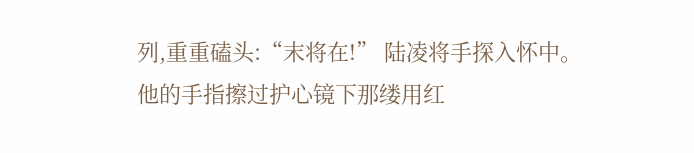列,重重磕头:“末将在!” 陆凌将手探入怀中。 他的手指擦过护心镜下那缕用红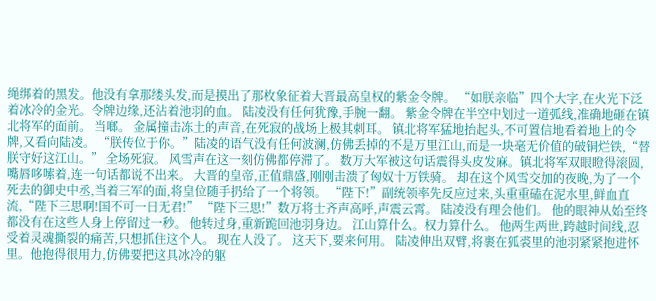绳绑着的黑发。他没有拿那缕头发,而是摸出了那枚象征着大晋最高皇权的紫金令牌。 “如朕亲临”四个大字,在火光下泛着冰冷的金光。令牌边缘,还沾着池羽的血。 陆凌没有任何犹豫,手腕一翻。 紫金令牌在半空中划过一道弧线,准确地砸在镇北将军的面前。 当啷。 金属撞击冻土的声音,在死寂的战场上极其刺耳。 镇北将军猛地抬起头,不可置信地看着地上的令牌,又看向陆凌。 “朕传位于你。”陆凌的语气没有任何波澜,仿佛丢掉的不是万里江山,而是一块毫无价值的破铜烂铁,“替朕守好这江山。” 全场死寂。 风雪声在这一刻仿佛都停滞了。 数万大军被这句话震得头皮发麻。镇北将军双眼瞪得滚圆,嘴唇哆嗦着,连一句话都说不出来。 大晋的皇帝,正值鼎盛,刚刚击溃了匈奴十万铁骑。 却在这个风雪交加的夜晚,为了一个死去的御史中丞,当着三军的面,将皇位随手扔给了一个将领。 “陛下!”副统领率先反应过来,头重重磕在泥水里,鲜血直流,“陛下三思啊!国不可一日无君!” “陛下三思!”数万将士齐声高呼,声震云霄。 陆凌没有理会他们。 他的眼神从始至终都没有在这些人身上停留过一秒。 他转过身,重新跪回池羽身边。 江山算什么。权力算什么。 他两生两世,跨越时间线,忍受着灵魂撕裂的痛苦,只想抓住这个人。 现在人没了。 这天下,要来何用。 陆凌伸出双臂,将裹在狐裘里的池羽紧紧抱进怀里。他抱得很用力,仿佛要把这具冰冷的躯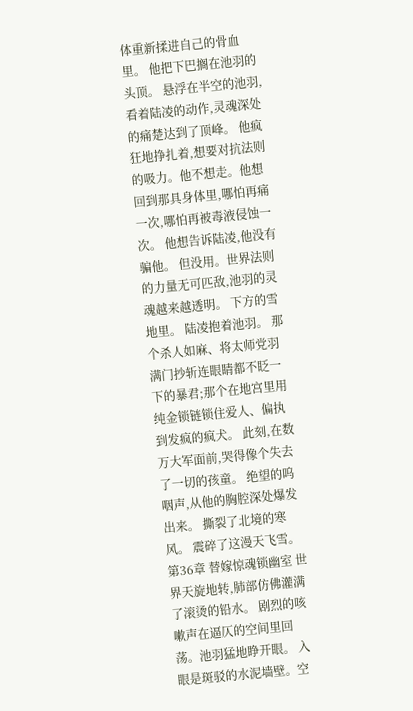体重新揉进自己的骨血里。 他把下巴搁在池羽的头顶。 悬浮在半空的池羽,看着陆凌的动作,灵魂深处的痛楚达到了顶峰。 他疯狂地挣扎着,想要对抗法则的吸力。他不想走。他想回到那具身体里,哪怕再痛一次,哪怕再被毒液侵蚀一次。 他想告诉陆凌,他没有骗他。 但没用。世界法则的力量无可匹敌,池羽的灵魂越来越透明。 下方的雪地里。 陆凌抱着池羽。 那个杀人如麻、将太师党羽满门抄斩连眼睛都不眨一下的暴君;那个在地宫里用纯金锁链锁住爱人、偏执到发疯的疯犬。 此刻,在数万大军面前,哭得像个失去了一切的孩童。 绝望的呜咽声,从他的胸腔深处爆发出来。 撕裂了北境的寒风。 震碎了这漫天飞雪。
第36章 替嫁惊魂锁幽室 世界天旋地转,肺部仿佛灌满了滚烫的铅水。 剧烈的咳嗽声在逼仄的空间里回荡。池羽猛地睁开眼。 入眼是斑驳的水泥墙壁。空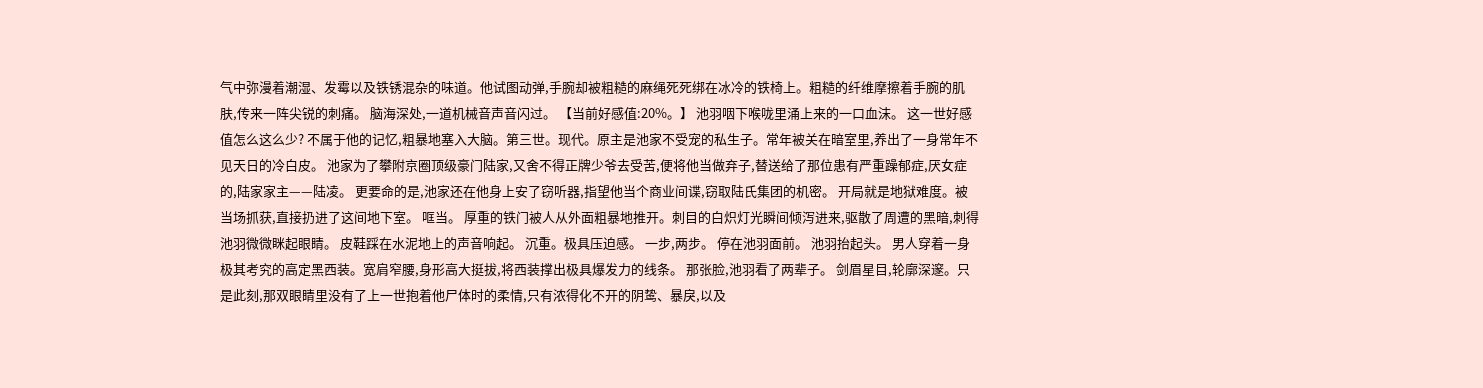气中弥漫着潮湿、发霉以及铁锈混杂的味道。他试图动弹,手腕却被粗糙的麻绳死死绑在冰冷的铁椅上。粗糙的纤维摩擦着手腕的肌肤,传来一阵尖锐的刺痛。 脑海深处,一道机械音声音闪过。 【当前好感值:20%。】 池羽咽下喉咙里涌上来的一口血沫。 这一世好感值怎么这么少? 不属于他的记忆,粗暴地塞入大脑。第三世。现代。原主是池家不受宠的私生子。常年被关在暗室里,养出了一身常年不见天日的冷白皮。 池家为了攀附京圈顶级豪门陆家,又舍不得正牌少爷去受苦,便将他当做弃子,替送给了那位患有严重躁郁症,厌女症的,陆家家主——陆凌。 更要命的是,池家还在他身上安了窃听器,指望他当个商业间谍,窃取陆氏集团的机密。 开局就是地狱难度。被当场抓获,直接扔进了这间地下室。 哐当。 厚重的铁门被人从外面粗暴地推开。刺目的白炽灯光瞬间倾泻进来,驱散了周遭的黑暗,刺得池羽微微眯起眼睛。 皮鞋踩在水泥地上的声音响起。 沉重。极具压迫感。 一步,两步。 停在池羽面前。 池羽抬起头。 男人穿着一身极其考究的高定黑西装。宽肩窄腰,身形高大挺拔,将西装撑出极具爆发力的线条。 那张脸,池羽看了两辈子。 剑眉星目,轮廓深邃。只是此刻,那双眼睛里没有了上一世抱着他尸体时的柔情,只有浓得化不开的阴鸷、暴戾,以及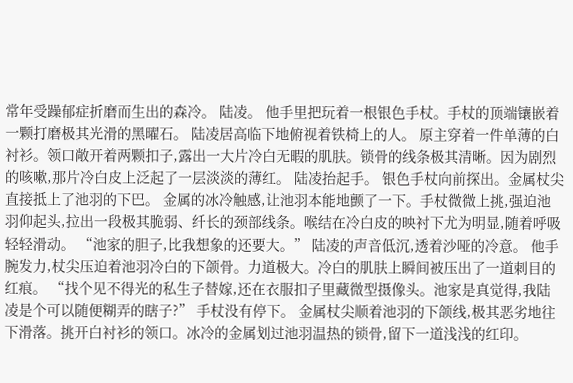常年受躁郁症折磨而生出的森冷。 陆凌。 他手里把玩着一根银色手杖。手杖的顶端镶嵌着一颗打磨极其光滑的黑曜石。 陆凌居高临下地俯视着铁椅上的人。 原主穿着一件单薄的白衬衫。领口敞开着两颗扣子,露出一大片冷白无暇的肌肤。锁骨的线条极其清晰。因为剧烈的咳嗽,那片冷白皮上泛起了一层淡淡的薄红。 陆凌抬起手。 银色手杖向前探出。金属杖尖直接抵上了池羽的下巴。 金属的冰冷触感,让池羽本能地颤了一下。手杖微微上挑,强迫池羽仰起头,拉出一段极其脆弱、纤长的颈部线条。喉结在冷白皮的映衬下尤为明显,随着呼吸轻轻滑动。 “池家的胆子,比我想象的还要大。” 陆凌的声音低沉,透着沙哑的冷意。 他手腕发力,杖尖压迫着池羽冷白的下颌骨。力道极大。冷白的肌肤上瞬间被压出了一道刺目的红痕。 “找个见不得光的私生子替嫁,还在衣服扣子里藏微型摄像头。池家是真觉得,我陆凌是个可以随便糊弄的瞎子?” 手杖没有停下。 金属杖尖顺着池羽的下颌线,极其恶劣地往下滑落。挑开白衬衫的领口。冰冷的金属划过池羽温热的锁骨,留下一道浅浅的红印。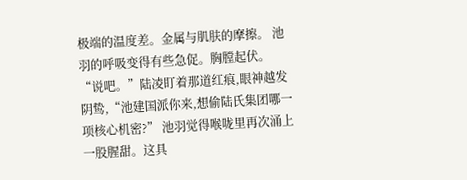极端的温度差。金属与肌肤的摩擦。 池羽的呼吸变得有些急促。胸膛起伏。 “说吧。”陆凌盯着那道红痕,眼神越发阴鸷,“池建国派你来,想偷陆氏集团哪一项核心机密?” 池羽觉得喉咙里再次涌上一股腥甜。这具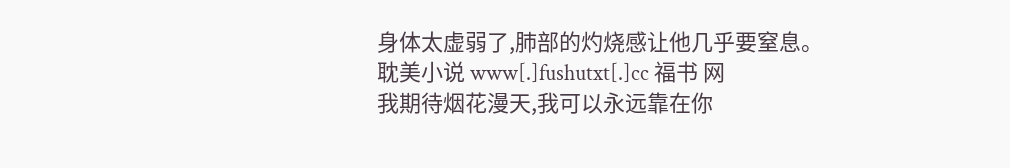身体太虚弱了,肺部的灼烧感让他几乎要窒息。
耽美小说 www[.]fushutxt[.]cc 福书 网
我期待烟花漫天,我可以永远靠在你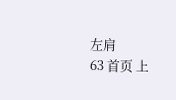左肩
63 首页 上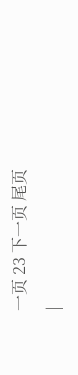一页 23 下一页 尾页
|